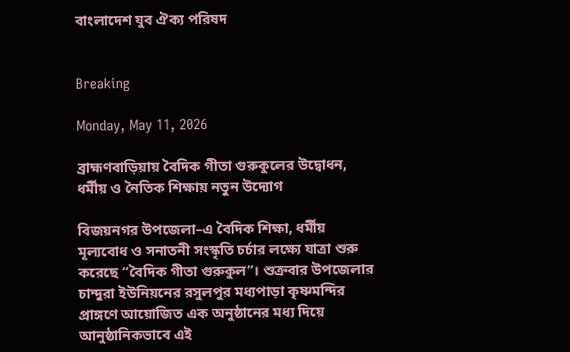বাংলাদেশ যুব ঐক্য পরিষদ


Breaking

Monday, May 11, 2026

ব্রাহ্মণবাড়িয়ায় বৈদিক গীতা গুরুকুলের উদ্বোধন, ধর্মীয় ও নৈতিক শিক্ষায় নতুন উদ্যোগ

বিজয়নগর উপজেলা–এ বৈদিক শিক্ষা, ধর্মীয় মূল্যবোধ ও সনাতনী সংস্কৃতি চর্চার লক্ষ্যে যাত্রা শুরু করেছে “বৈদিক গীতা গুরুকুল”। শুক্রবার উপজেলার চান্দুরা ইউনিয়নের রসুলপুর মধ্যপাড়া কৃষ্ণমন্দির প্রাঙ্গণে আয়োজিত এক অনুষ্ঠানের মধ্য দিয়ে আনুষ্ঠানিকভাবে এই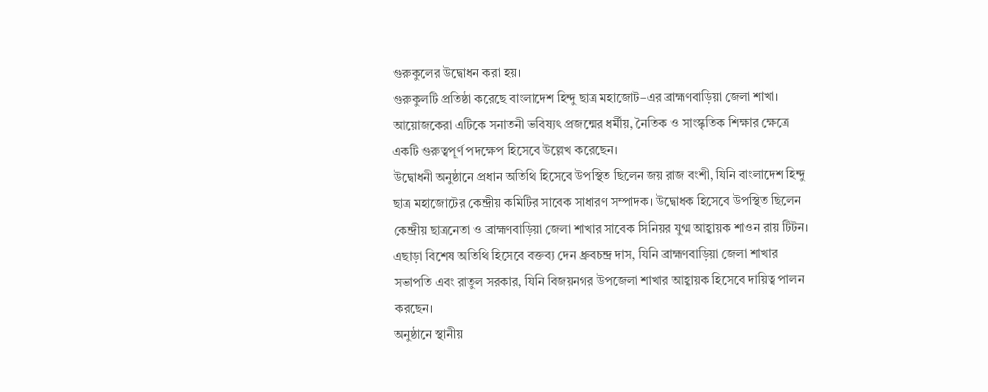গুরুকুলের উদ্বোধন করা হয়।
গুরুকুলটি প্রতিষ্ঠা করেছে বাংলাদেশ হিন্দু ছাত্র মহাজোট–এর ব্রাহ্মণবাড়িয়া জেলা শাখা। আয়োজকেরা এটিকে সনাতনী ভবিষ্যৎ প্রজন্মের ধর্মীয়, নৈতিক ও সাংস্কৃতিক শিক্ষার ক্ষেত্রে একটি গুরুত্বপূর্ণ পদক্ষেপ হিসেবে উল্লেখ করেছেন।
উদ্বোধনী অনুষ্ঠানে প্রধান অতিথি হিসেবে উপস্থিত ছিলেন জয় রাজ বংশী, যিনি বাংলাদেশ হিন্দু ছাত্র মহাজোটের কেন্দ্রীয় কমিটির সাবেক সাধারণ সম্পাদক। উদ্বোধক হিসেবে উপস্থিত ছিলেন কেন্দ্রীয় ছাত্রনেতা ও ব্রাহ্মণবাড়িয়া জেলা শাখার সাবেক সিনিয়র যুগ্ম আহ্বায়ক শাওন রায় টিটন।
এছাড়া বিশেষ অতিথি হিসেবে বক্তব্য দেন ধ্রুবচন্দ্র দাস, যিনি ব্রাহ্মণবাড়িয়া জেলা শাখার সভাপতি এবং রাতুল সরকার, যিনি বিজয়নগর উপজেলা শাখার আহ্বায়ক হিসেবে দায়িত্ব পালন করছেন।
অনুষ্ঠানে স্থানীয়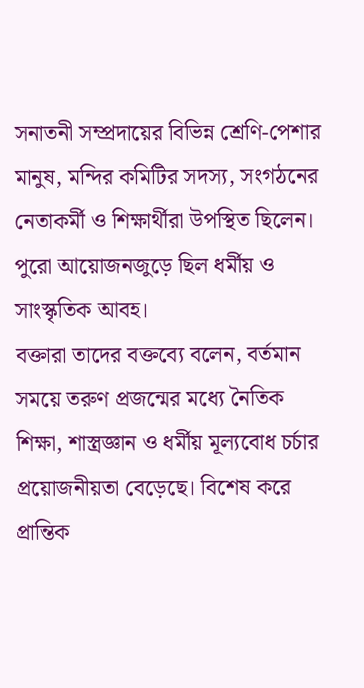সনাতনী সম্প্রদায়ের বিভিন্ন শ্রেণি-পেশার মানুষ, মন্দির কমিটির সদস্য, সংগঠনের নেতাকর্মী ও শিক্ষার্থীরা উপস্থিত ছিলেন। পুরো আয়োজনজুড়ে ছিল ধর্মীয় ও সাংস্কৃতিক আবহ।
বক্তারা তাদের বক্তব্যে বলেন, বর্তমান সময়ে তরুণ প্রজন্মের মধ্যে নৈতিক শিক্ষা, শাস্ত্রজ্ঞান ও ধর্মীয় মূল্যবোধ চর্চার প্রয়োজনীয়তা বেড়েছে। বিশেষ করে প্রান্তিক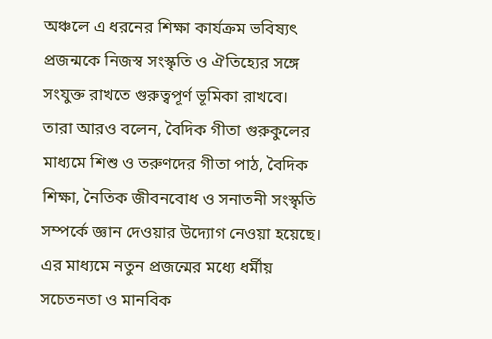অঞ্চলে এ ধরনের শিক্ষা কার্যক্রম ভবিষ্যৎ প্রজন্মকে নিজস্ব সংস্কৃতি ও ঐতিহ্যের সঙ্গে সংযুক্ত রাখতে গুরুত্বপূর্ণ ভূমিকা রাখবে।
তারা আরও বলেন, বৈদিক গীতা গুরুকুলের মাধ্যমে শিশু ও তরুণদের গীতা পাঠ, বৈদিক শিক্ষা, নৈতিক জীবনবোধ ও সনাতনী সংস্কৃতি সম্পর্কে জ্ঞান দেওয়ার উদ্যোগ নেওয়া হয়েছে। এর মাধ্যমে নতুন প্রজন্মের মধ্যে ধর্মীয় সচেতনতা ও মানবিক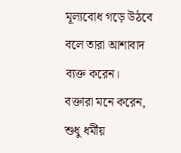মূল্যবোধ গড়ে উঠবে বলে তারা আশাবাদ ব্যক্ত করেন।
বক্তারা মনে করেন, শুধু ধর্মীয়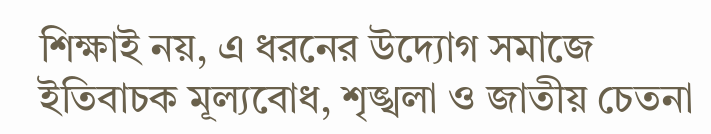শিক্ষাই নয়, এ ধরনের উদ্যোগ সমাজে ইতিবাচক মূল্যবোধ, শৃঙ্খলা ও জাতীয় চেতনা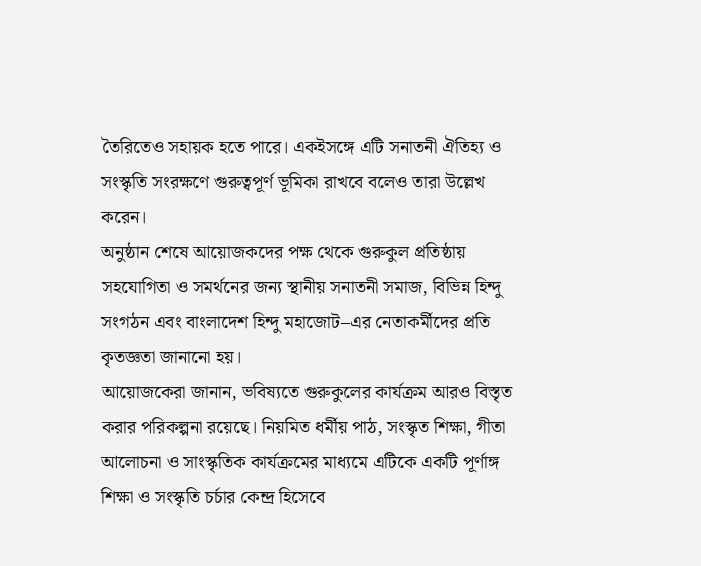তৈরিতেও সহায়ক হতে পারে। একইসঙ্গে এটি সনাতনী ঐতিহ্য ও সংস্কৃতি সংরক্ষণে গুরুত্বপূর্ণ ভূমিকা রাখবে বলেও তারা উল্লেখ করেন।
অনুষ্ঠান শেষে আয়োজকদের পক্ষ থেকে গুরুকুল প্রতিষ্ঠায় সহযোগিতা ও সমর্থনের জন্য স্থানীয় সনাতনী সমাজ, বিভিন্ন হিন্দু সংগঠন এবং বাংলাদেশ হিন্দু মহাজোট–এর নেতাকর্মীদের প্রতি কৃতজ্ঞতা জানানো হয়।
আয়োজকেরা জানান, ভবিষ্যতে গুরুকুলের কার্যক্রম আরও বিস্তৃত করার পরিকল্পনা রয়েছে। নিয়মিত ধর্মীয় পাঠ, সংস্কৃত শিক্ষা, গীতা আলোচনা ও সাংস্কৃতিক কার্যক্রমের মাধ্যমে এটিকে একটি পূর্ণাঙ্গ শিক্ষা ও সংস্কৃতি চর্চার কেন্দ্র হিসেবে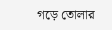গড়ে তোলার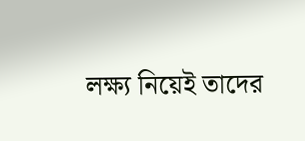লক্ষ্য নিয়েই তাদের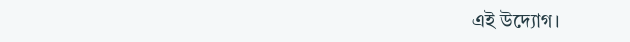এই উদ্যোগ।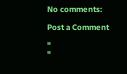No comments:

Post a Comment

"
"